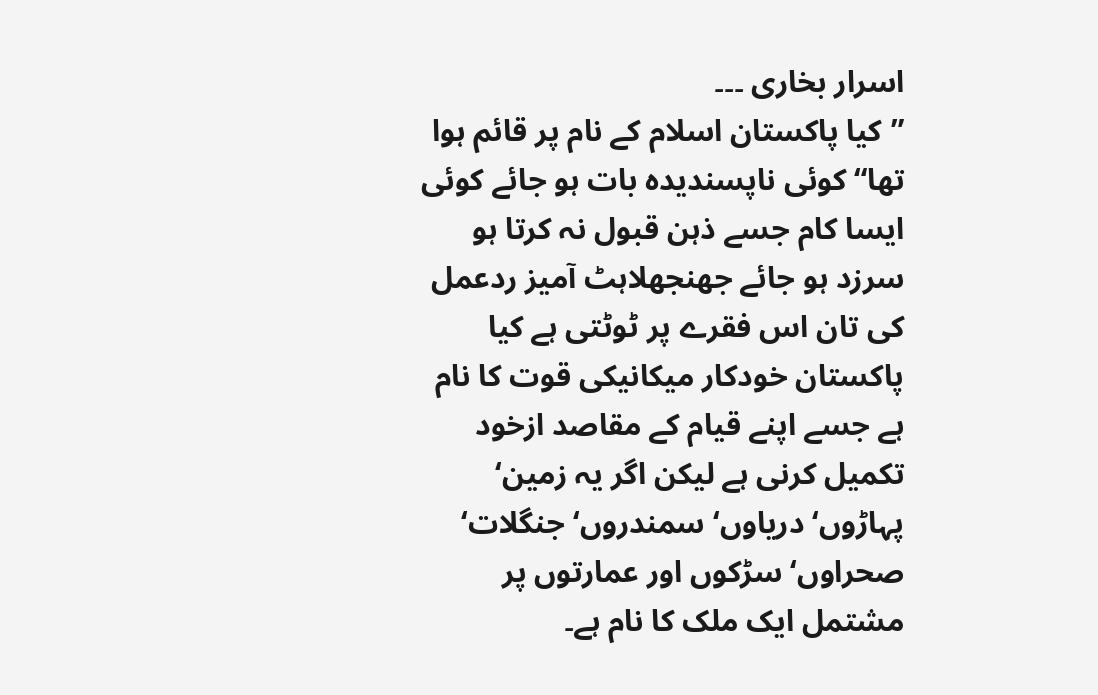اسرار بخاری ۔۔۔
”کیا پاکستان اسلام کے نام پر قائم ہوا تھا“ کوئی ناپسندیدہ بات ہو جائے کوئی ایسا کام جسے ذہن قبول نہ کرتا ہو سرزد ہو جائے جھنجھلاہٹ آمیز ردعمل کی تان اس فقرے پر ٹوٹتی ہے کیا پاکستان خودکار میکانیکی قوت کا نام ہے جسے اپنے قیام کے مقاصد ازخود تکمیل کرنی ہے لیکن اگر یہ زمین‘ پہاڑوں‘ دریاوں‘ سمندروں‘ جنگلات‘ صحراوں‘ سڑکوں اور عمارتوں پر مشتمل ایک ملک کا نام ہے۔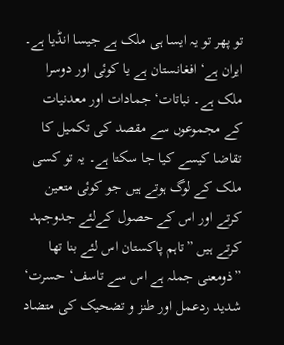تو پھر تو یہ ایسا ہی ملک ہے جیسا انڈیا ہے۔ ایران ہے‘ افغانستان ہے یا کوئی اور دوسرا ملک ہے۔ نباتات‘ جمادات اور معدنیات کے مجموعوں سے مقصد کی تکمیل کا تقاضا کیسے کیا جا سکتا ہے۔ یہ تو کسی ملک کے لوگ ہوتے ہیں جو کوئی متعین کرتے اور اس کے حصول کےلئے جدوجہد کرتے ہیں ”تاہم پاکستان اس لئے بنا تھا ”ذومعنی جملہ ہے اس سے تاسف‘ حسرت‘ شدید ردعمل اور طنز و تضحیک کی متضاد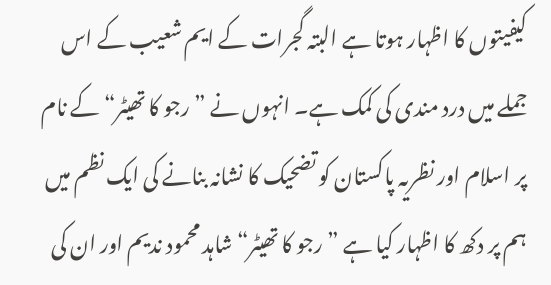کیفیتوں کا اظہار ہوتا ہے البتہ گجرات کے ایم شعیب کے اس جملے میں درد مندی کی کمک ہے۔ انہوں نے ”رجو کا تھیٹر“ کے نام پر اسلام اور نظریہ پاکستان کو تضحیک کا نشانہ بنانے کی ایک نظم میں ہم پر دکھ کا اظہار کیا ہے ”رجو کا تھیٹر“ شاہد محمود ندیم اور ان کی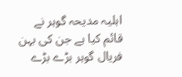اہلیہ مدیحہ گوہر نے قائم کیا ہے جن کی بہن فریال گوہر بڑے بڑے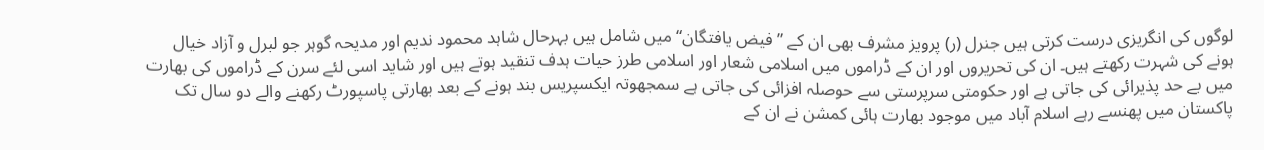لوگوں کی انگریزی درست کرتی ہیں جنرل (ر) پرویز مشرف بھی ان کے ”فیض یافتگان“ میں شامل ہیں بہرحال شاہد محمود ندیم اور مدیحہ گوہر جو لبرل و آزاد خیال ہونے کی شہرت رکھتے ہیں۔ ان کی تحریروں اور ان کے ڈراموں میں اسلامی شعار اور اسلامی طرز حیات ہدف تنقید ہوتے ہیں اور شاید اسی لئے سرن کے ڈراموں کی بھارت میں بے حد پذیرائی کی جاتی ہے اور حکومتی سرپرستی سے حوصلہ افزائی کی جاتی ہے سمجھوتہ ایکسپریس بند ہونے کے بعد بھارتی پاسپورٹ رکھنے والے دو سال تک پاکستان میں پھنسے رہے اسلام آباد میں موجود بھارت ہائی کمشن نے ان کے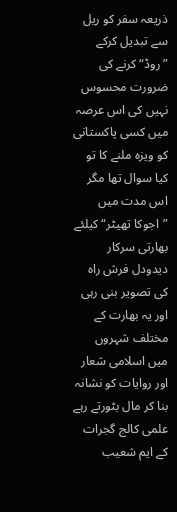ذریعہ سفر کو ریل سے تبدیل کرکے ”روڈ“ کرنے کی ضرورت محسوس نہیں کی اس عرصہ میں کسی پاکستانی کو ویزہ ملنے کا تو کیا سوال تھا مگر اس مدت میں ”اجوکا تھیٹر“ کیلئے بھارتی سرکار دیدودل فرش راہ کی تصویر بنی رہی اور یہ بھارت کے مختلف شہروں میں اسلامی شعار اور روایات کو نشانہ بنا کر مال بٹورتے رہے علمی کالج گجرات کے ایم شعیب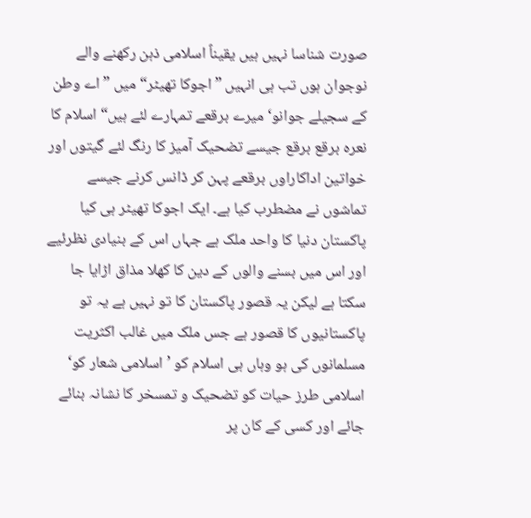صورت شناسا نہیں ہیں یقیناً اسلامی ذہن رکھنے والے نوجوان ہوں تب ہی انہیں ”اجوکا تھیٹر“ میں ”اے وطن کے سجیلے جوانو‘ میرے برقعے تمہارے لئے ہیں“ اسلام کا نعرہ برقع برقع جیسے تضحیک آمیز کا رنگ لئے گیتوں اور خواتین اداکاراوں برقعے پہن کر ڈانس کرنے جیسے تماشوں نے مضطرب کیا ہے۔ ایک اجوکا تھیٹر ہی کیا پاکستان دنیا کا واحد ملک ہے جہاں اس کے بنیادی نظرئیے اور اس میں بسنے والوں کے دین کا کھلا مذاق اڑایا جا سکتا ہے لیکن یہ قصور پاکستان کا تو نہیں ہے یہ تو پاکستانیوں کا قصور ہے جس ملک میں غالب اکثریت مسلمانوں کی ہو وہاں ہی اسلام کو ’اسلامی شعار کو‘ اسلامی طرز حیات کو تضحیک و تمسخر کا نشانہ بنائے جائے اور کسی کے کان پر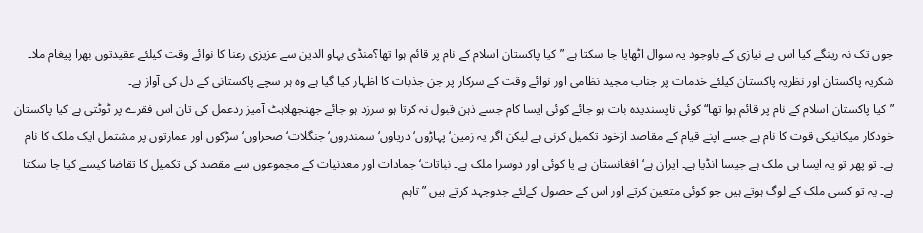جوں تک نہ رینگے کیا اس بے نیازی کے باوجود یہ سوال اٹھایا جا سکتا ہے ”کیا پاکستان اسلام کے نام پر قائم ہوا تھا؟منڈی بہاو الدین سے عزیزی رعنا کا نوائے وقت کیلئے عقیدتوں بھرا پیغام ملا۔ شکریہ پاکستان اور نظریہ پاکستان کیلئے خدمات پر جناب مجید نظامی اور نوائے وقت کے سرکار پر جن جذبات کا اظہار کیا گیا ہے وہ ہر سچے پاکستانی کے دل کی آواز ہے۔
”کیا پاکستان اسلام کے نام پر قائم ہوا تھا“ کوئی ناپسندیدہ بات ہو جائے کوئی ایسا کام جسے ذہن قبول نہ کرتا ہو سرزد ہو جائے جھنجھلاہٹ آمیز ردعمل کی تان اس فقرے پر ٹوٹتی ہے کیا پاکستان خودکار میکانیکی قوت کا نام ہے جسے اپنے قیام کے مقاصد ازخود تکمیل کرنی ہے لیکن اگر یہ زمین‘ پہاڑوں‘ دریاوں‘ سمندروں‘ جنگلات‘ صحراوں‘ سڑکوں اور عمارتوں پر مشتمل ایک ملک کا نام ہے۔ تو پھر تو یہ ایسا ہی ملک ہے جیسا انڈیا ہے۔ ایران ہے‘ افغانستان ہے یا کوئی اور دوسرا ملک ہے۔ نباتات‘ جمادات اور معدنیات کے مجموعوں سے مقصد کی تکمیل کا تقاضا کیسے کیا جا سکتا ہے۔ یہ تو کسی ملک کے لوگ ہوتے ہیں جو کوئی متعین کرتے اور اس کے حصول کےلئے جدوجہد کرتے ہیں ”تاہم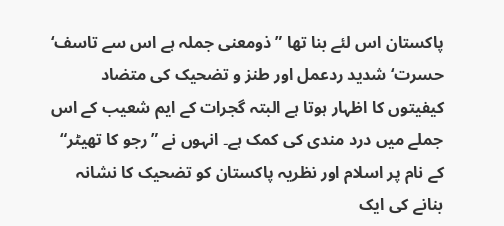پاکستان اس لئے بنا تھا ”ذومعنی جملہ ہے اس سے تاسف‘ حسرت‘ شدید ردعمل اور طنز و تضحیک کی متضاد کیفیتوں کا اظہار ہوتا ہے البتہ گجرات کے ایم شعیب کے اس جملے میں درد مندی کی کمک ہے۔ انہوں نے ”رجو کا تھیٹر“ کے نام پر اسلام اور نظریہ پاکستان کو تضحیک کا نشانہ بنانے کی ایک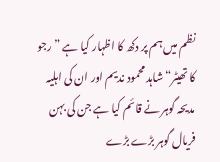نظم میں ہم پر دکھ کا اظہار کیا ہے ”رجو کا تھیٹر“ شاہد محمود ندیم اور ان کی اہلیہ مدیحہ گوہر نے قائم کیا ہے جن کی بہن فریال گوہر بڑے بڑے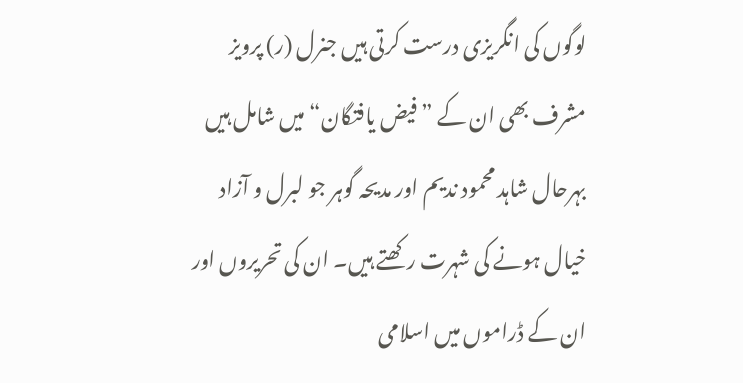لوگوں کی انگریزی درست کرتی ہیں جنرل (ر) پرویز مشرف بھی ان کے ”فیض یافتگان“ میں شامل ہیں بہرحال شاہد محمود ندیم اور مدیحہ گوہر جو لبرل و آزاد خیال ہونے کی شہرت رکھتے ہیں۔ ان کی تحریروں اور ان کے ڈراموں میں اسلامی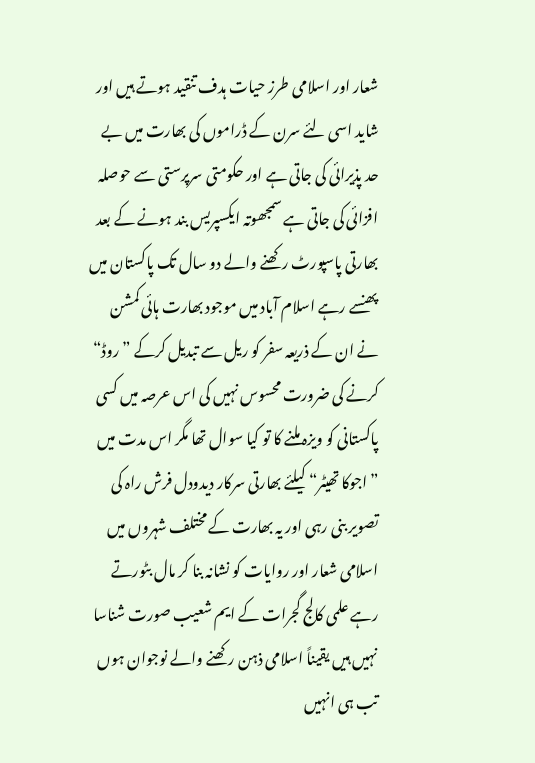شعار اور اسلامی طرز حیات ہدف تنقید ہوتے ہیں اور شاید اسی لئے سرن کے ڈراموں کی بھارت میں بے حد پذیرائی کی جاتی ہے اور حکومتی سرپرستی سے حوصلہ افزائی کی جاتی ہے سمجھوتہ ایکسپریس بند ہونے کے بعد بھارتی پاسپورٹ رکھنے والے دو سال تک پاکستان میں پھنسے رہے اسلام آباد میں موجود بھارت ہائی کمشن نے ان کے ذریعہ سفر کو ریل سے تبدیل کرکے ”روڈ“ کرنے کی ضرورت محسوس نہیں کی اس عرصہ میں کسی پاکستانی کو ویزہ ملنے کا تو کیا سوال تھا مگر اس مدت میں ”اجوکا تھیٹر“ کیلئے بھارتی سرکار دیدودل فرش راہ کی تصویر بنی رہی اور یہ بھارت کے مختلف شہروں میں اسلامی شعار اور روایات کو نشانہ بنا کر مال بٹورتے رہے علمی کالج گجرات کے ایم شعیب صورت شناسا نہیں ہیں یقیناً اسلامی ذہن رکھنے والے نوجوان ہوں تب ہی انہیں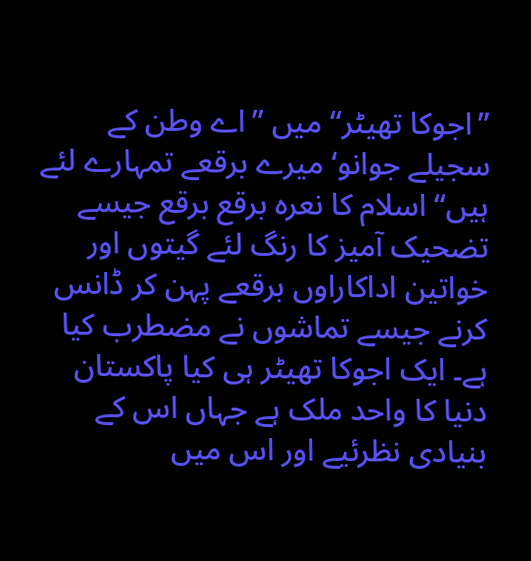”اجوکا تھیٹر“ میں ”اے وطن کے سجیلے جوانو‘ میرے برقعے تمہارے لئے ہیں“ اسلام کا نعرہ برقع برقع جیسے تضحیک آمیز کا رنگ لئے گیتوں اور خواتین اداکاراوں برقعے پہن کر ڈانس کرنے جیسے تماشوں نے مضطرب کیا ہے۔ ایک اجوکا تھیٹر ہی کیا پاکستان دنیا کا واحد ملک ہے جہاں اس کے بنیادی نظرئیے اور اس میں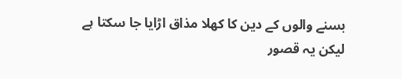بسنے والوں کے دین کا کھلا مذاق اڑایا جا سکتا ہے لیکن یہ قصور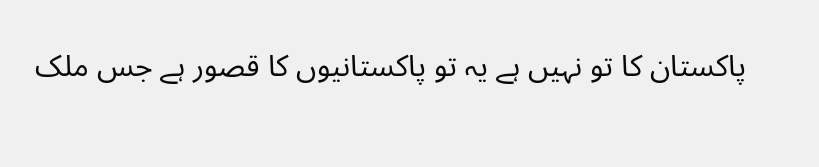پاکستان کا تو نہیں ہے یہ تو پاکستانیوں کا قصور ہے جس ملک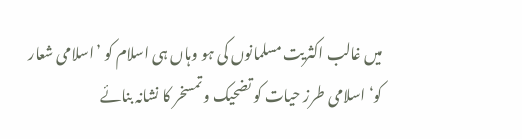میں غالب اکثریت مسلمانوں کی ہو وہاں ہی اسلام کو ’اسلامی شعار کو‘ اسلامی طرز حیات کو تضحیک و تمسخر کا نشانہ بنائے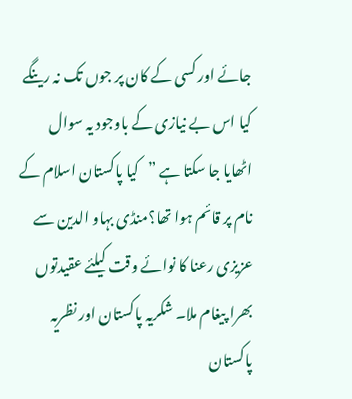جائے اور کسی کے کان پر جوں تک نہ رینگے کیا اس بے نیازی کے باوجود یہ سوال اٹھایا جا سکتا ہے ”کیا پاکستان اسلام کے نام پر قائم ہوا تھا؟منڈی بہاو الدین سے عزیزی رعنا کا نوائے وقت کیلئے عقیدتوں بھرا پیغام ملا۔ شکریہ پاکستان اور نظریہ پاکستان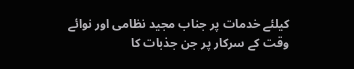کیلئے خدمات پر جناب مجید نظامی اور نوائے وقت کے سرکار پر جن جذبات کا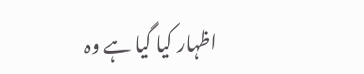اظہار کیا گیا ہے وہ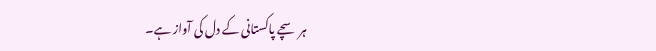ہر سچے پاکستانی کے دل کی آواز ہے۔